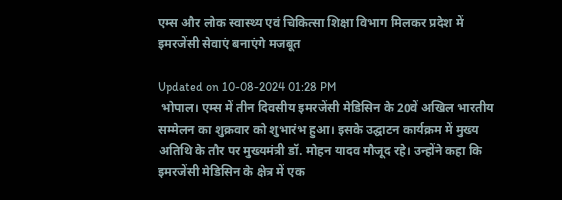एम्स और लोक स्वास्थ्य एवं चिकित्सा शिक्षा विभाग मिलकर प्रदेश में इमरजेंसी सेवाएं बनाएंगे मजबूत

Updated on 10-08-2024 01:28 PM
 भोपाल। एम्स में तीन दिवसीय इमरजेंसी मेडिसिन के 20वें अखिल भारतीय सम्मेलन का शुक्रवार को शुभारंभ हुआ। इसके उद्घाटन कार्यक्रम में मुख्य अतिथि के तौर पर मुख्यमंत्री डॉ. मोहन यादव मौजूद रहे। उन्होंने कहा कि इमरजेंसी मेडिसिन के क्षेत्र में एक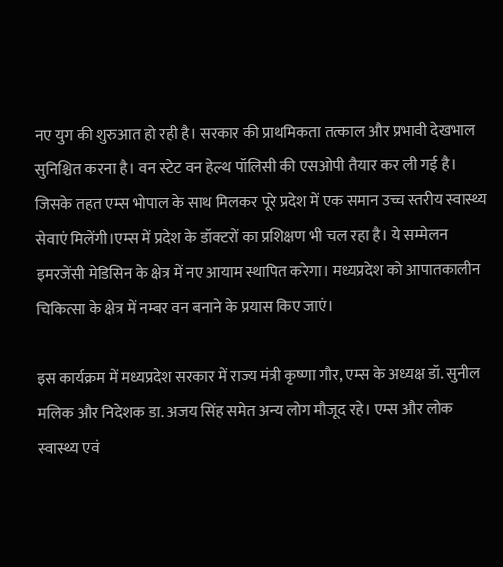नए युग की शुरुआत हो रही है। सरकार की प्राथमिकता तत्काल और प्रभावी देखभाल सुनिश्चित करना है। वन स्टेट वन हेल्थ पॉलिसी की एसओपी तैयार कर ली गई है। जिसके तहत एम्स भोपाल के साथ मिलकर पूरे प्रदेश में एक समान उच्च स्तरीय स्वास्थ्य सेवाएं मिलेंगी।एम्स में प्रदेश के डॉक्टरों का प्रशिक्षण भी चल रहा है। ये सम्मेलन इमरजेंसी मेडिसिन के क्षेत्र में नए आयाम स्थापित करेगा। मध्यप्रदेश को आपातकालीन चिकित्सा के क्षेत्र में नम्बर वन बनाने के प्रयास किए जाएं।

इस कार्यक्रम में मध्यप्रदेश सरकार में राज्य मंत्री कृष्णा गौर, एम्स के अध्यक्ष डॉ. सुनील मलिक और निदेशक डा. अजय सिंह समेत अन्य लोग मौजूद रहे। एम्स और लोक स्वास्थ्य एवं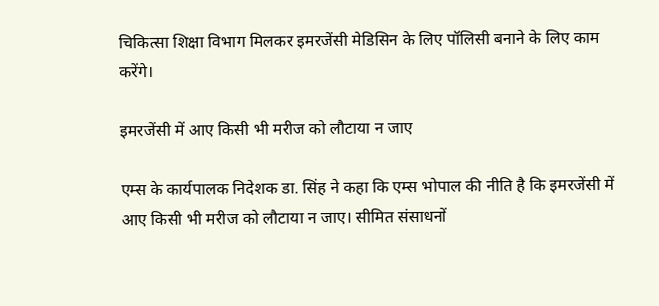चिकित्सा शिक्षा विभाग मिलकर इमरजेंसी मेडिसिन के लिए पॉलिसी बनाने के लिए काम करेंगे।

इमरजेंसी में आए किसी भी मरीज को लौटाया न जाए

एम्स के कार्यपालक निदेशक डा. सिंह ने कहा कि एम्स भोपाल की नीति है कि इमरजेंसी में आए किसी भी मरीज को लौटाया न जाए। सीमित संसाधनों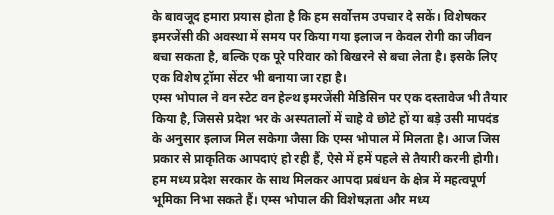के बावजूद हमारा प्रयास होता है कि हम सर्वोत्तम उपचार दे सकें। विशेषकर इमरजेंसी की अवस्था में समय पर किया गया इलाज न केवल रोगी का जीवन बचा सकता है, बल्कि एक पूरे परिवार को बिखरने से बचा लेता है। इसके लिए एक विशेष ट्रॉमा सेंटर भी बनाया जा रहा है।
एम्स भोपाल ने वन स्टेट वन हेल्थ इमरजेंसी मेडिसिन पर एक दस्तावेज भी तैयार किया है, जिससे प्रदेश भर के अस्पतालों में चाहे वे छोटे हों या बड़े उसी मापदंड के अनुसार इलाज मिल सकेगा जैसा कि एम्स भोपाल में मिलता है। आज जिस प्रकार से प्राकृतिक आपदाएं हो रही हैं, ऐसे में हमें पहले से तैयारी करनी होगी। हम मध्य प्रदेश सरकार के साथ मिलकर आपदा प्रबंधन के क्षेत्र में महत्वपूर्ण भूमिका निभा सकते हैं। एम्स भोपाल की विशेषज्ञता और मध्य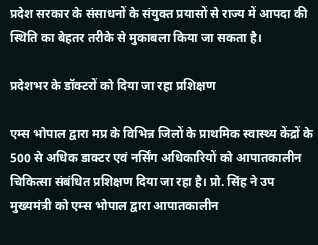प्रदेश सरकार के संसाधनों के संयुक्त प्रयासों से राज्य में आपदा की स्थिति का बेहतर तरीके से मुकाबला किया जा सकता है।

प्रदेशभर के डॉक्टरों को दिया जा रहा प्रशिक्षण

एम्स भोपाल द्वारा मप्र के विभिन्न जिलों के प्राथमिक स्वास्थ्य केंद्रों के 500 से अधिक डाक्टर एवं नर्सिंग अधिकारियों को आपातकालीन चिकित्सा संबंधित प्रशिक्षण दिया जा रहा है। प्रो. सिंह ने उप मुख्यमंत्री को एम्स भोपाल द्वारा आपातकालीन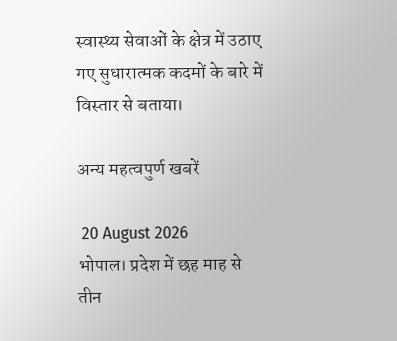स्वास्थ्य सेवाओं के क्षेत्र में उठाए गए सुधारात्मक कदमों के बारे में विस्तार से बताया।

अन्य महत्वपुर्ण खबरें

 20 August 2026
भोपाल। प्रदेश में छह माह से तीन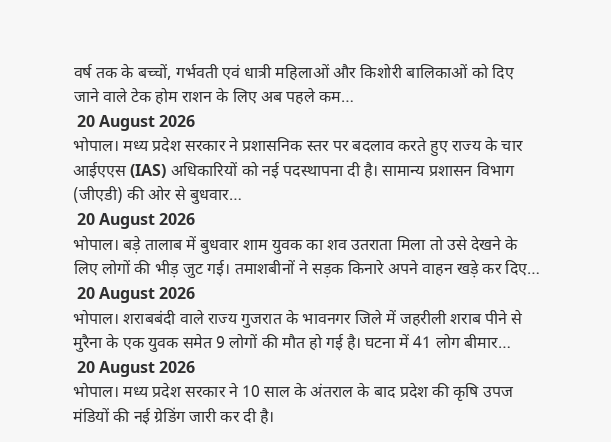वर्ष तक के बच्चों, गर्भवती एवं धात्री महिलाओं और किशोरी बालिकाओं को दिए जाने वाले टेक होम राशन के लिए अब पहले कम…
 20 August 2026
भोपाल। मध्य प्रदेश सरकार ने प्रशासनिक स्तर पर बदलाव करते हुए राज्य के चार आईएएस (IAS) अधिकारियों को नई पदस्थापना दी है। सामान्य प्रशासन विभाग (जीएडी) की ओर से बुधवार…
 20 August 2026
भोपाल। बड़े तालाब में बुधवार शाम युवक का शव उतराता मिला तो उसे देखने के लिए लोगों की भीड़ जुट गई। तमाशबीनों ने सड़क किनारे अपने वाहन खड़े कर दिए…
 20 August 2026
भोपाल। शराबबंदी वाले राज्य गुजरात के भावनगर जिले में जहरीली शराब पीने से मुरैना के एक युवक समेत 9 लोगों की मौत हो गई है। घटना में 41 लोग बीमार…
 20 August 2026
भोपाल। मध्य प्रदेश सरकार ने 10 साल के अंतराल के बाद प्रदेश की कृषि उपज मंडियों की नई ग्रेडिंग जारी कर दी है।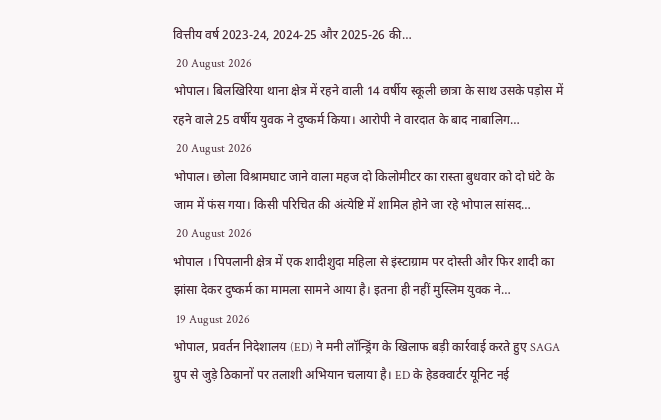वित्तीय वर्ष 2023-24, 2024-25 और 2025-26 की…
 20 August 2026
भोपाल। बिलखिरिया थाना क्षेत्र में रहने वाली 14 वर्षीय स्कूली छात्रा के साथ उसके पड़ोस में रहने वाले 25 वर्षीय युवक ने दुष्कर्म किया। आरोपी ने वारदात के बाद नाबालिग…
 20 August 2026
भोपाल। छोला विश्रामघाट जाने वाला महज दो किलोमीटर का रास्ता बुधवार को दो घंटे के जाम में फंस गया। किसी परिचित की अंत्येष्टि में शामिल होने जा रहे भोपाल सांसद…
 20 August 2026
भोपाल । पिपलानी क्षेत्र में एक शादीशुदा महिला से इंस्टाग्राम पर दोस्ती और फिर शादी का झांसा देकर दुष्कर्म का मामला सामने आया है। इतना ही नहीं मुस्लिम युवक ने…
 19 August 2026
भोपाल, प्रवर्तन निदेशालय (ED) ने मनी लॉन्ड्रिंग के खिलाफ बड़ी कार्रवाई करते हुए SAGA ग्रुप से जुड़े ठिकानों पर तलाशी अभियान चलाया है। ED के हेडक्वार्टर यूनिट नई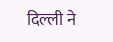दिल्ली ने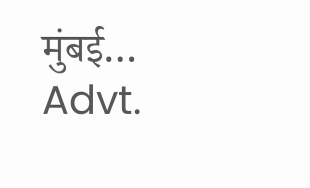मुंबई…
Advt.